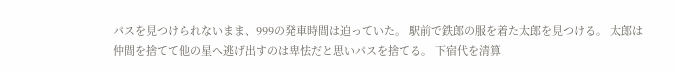パスを見つけられないまま、999の発車時間は迫っていた。 駅前で鉄郎の服を着た太郎を見つける。 太郎は仲間を捨てて他の星へ逃げ出すのは卑怯だと思いパスを捨てる。 下宿代を清算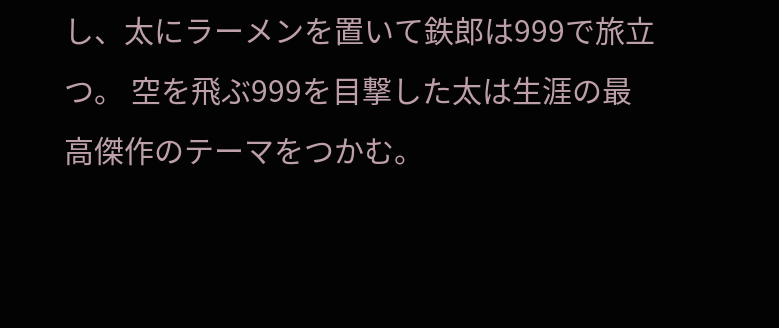し、太にラーメンを置いて鉄郎は999で旅立つ。 空を飛ぶ999を目撃した太は生涯の最高傑作のテーマをつかむ。